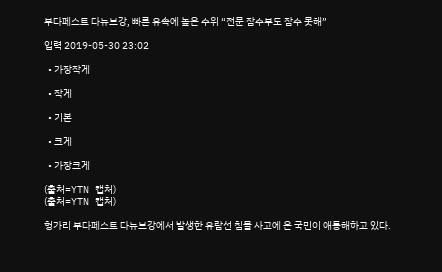부다페스트 다뉴브강, 빠른 유속에 높은 수위 “전문 잠수부도 잠수 못해”

입력 2019-05-30 23:02

  • 가장작게

  • 작게

  • 기본

  • 크게

  • 가장크게

(출처=YTN 캡처)
(출처=YTN 캡처)

헝가리 부다페스트 다뉴브강에서 발생한 유람선 침몰 사고에 온 국민이 애통해하고 있다.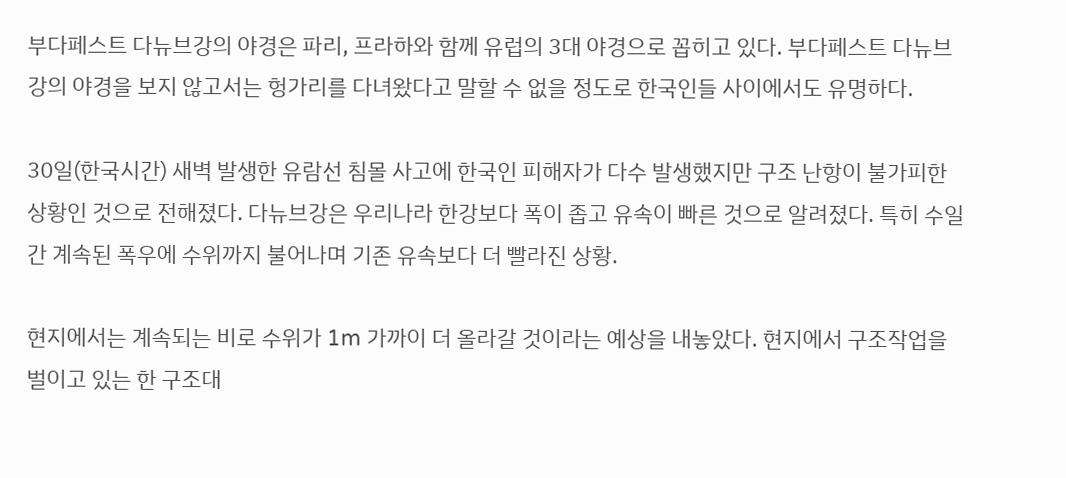부다페스트 다뉴브강의 야경은 파리, 프라하와 함께 유럽의 3대 야경으로 꼽히고 있다. 부다페스트 다뉴브강의 야경을 보지 않고서는 헝가리를 다녀왔다고 말할 수 없을 정도로 한국인들 사이에서도 유명하다.

30일(한국시간) 새벽 발생한 유람선 침몰 사고에 한국인 피해자가 다수 발생했지만 구조 난항이 불가피한 상황인 것으로 전해졌다. 다뉴브강은 우리나라 한강보다 폭이 좁고 유속이 빠른 것으로 알려졌다. 특히 수일간 계속된 폭우에 수위까지 불어나며 기존 유속보다 더 빨라진 상황.

현지에서는 계속되는 비로 수위가 1m 가까이 더 올라갈 것이라는 예상을 내놓았다. 현지에서 구조작업을 벌이고 있는 한 구조대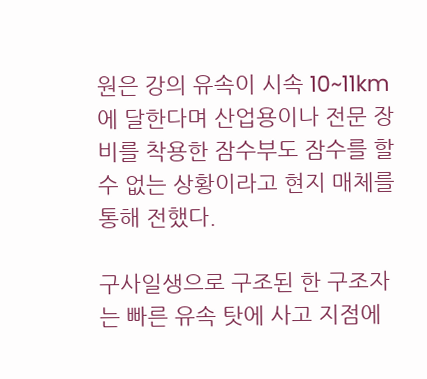원은 강의 유속이 시속 10~11km에 달한다며 산업용이나 전문 장비를 착용한 잠수부도 잠수를 할 수 없는 상황이라고 현지 매체를 통해 전했다.

구사일생으로 구조된 한 구조자는 빠른 유속 탓에 사고 지점에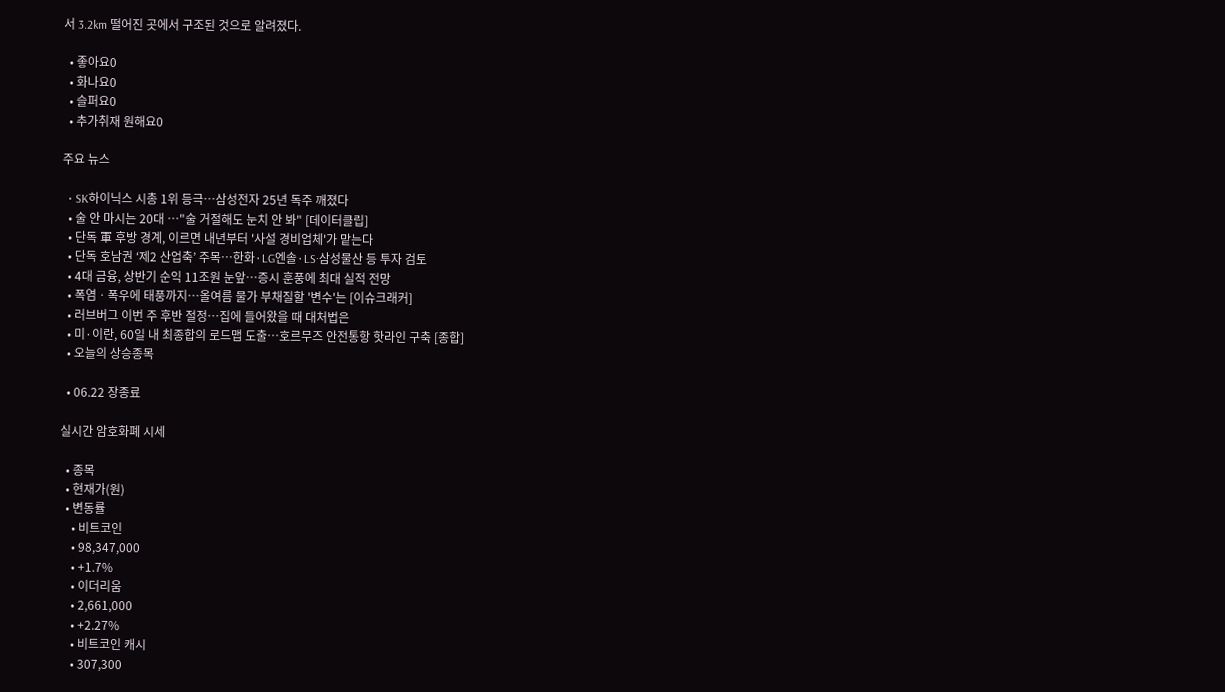서 3.2km 떨어진 곳에서 구조된 것으로 알려졌다.

  • 좋아요0
  • 화나요0
  • 슬퍼요0
  • 추가취재 원해요0

주요 뉴스

  • SK하이닉스 시총 1위 등극…삼성전자 25년 독주 깨졌다
  • 술 안 마시는 20대 …"술 거절해도 눈치 안 봐" [데이터클립]
  • 단독 軍 후방 경계, 이르면 내년부터 '사설 경비업체'가 맡는다
  • 단독 호남권 ‘제2 산업축’ 주목…한화·LG엔솔·LS·삼성물산 등 투자 검토
  • 4대 금융, 상반기 순익 11조원 눈앞⋯증시 훈풍에 최대 실적 전망
  • 폭염ㆍ폭우에 태풍까지⋯올여름 물가 부채질할 '변수'는 [이슈크래커]
  • 러브버그 이번 주 후반 절정⋯집에 들어왔을 때 대처법은
  • 미·이란, 60일 내 최종합의 로드맵 도출…호르무즈 안전통항 핫라인 구축 [종합]
  • 오늘의 상승종목

  • 06.22 장종료

실시간 암호화폐 시세

  • 종목
  • 현재가(원)
  • 변동률
    • 비트코인
    • 98,347,000
    • +1.7%
    • 이더리움
    • 2,661,000
    • +2.27%
    • 비트코인 캐시
    • 307,300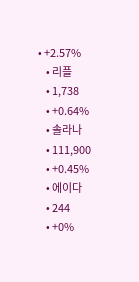• +2.57%
    • 리플
    • 1,738
    • +0.64%
    • 솔라나
    • 111,900
    • +0.45%
    • 에이다
    • 244
    • +0%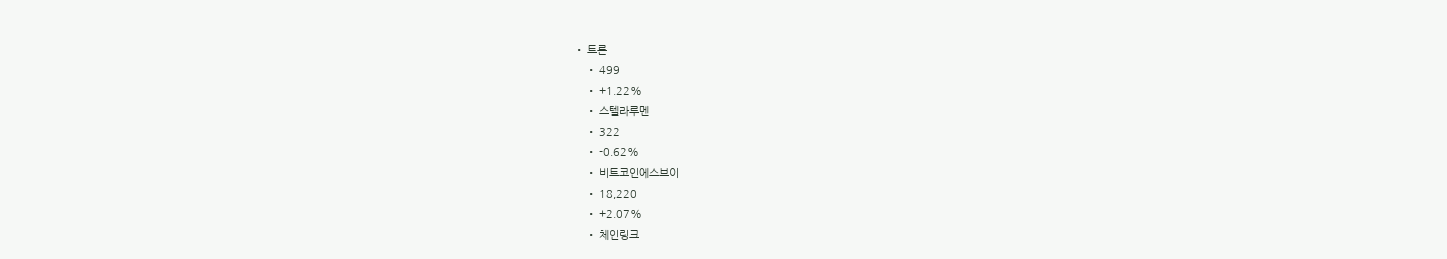• 트론
    • 499
    • +1.22%
    • 스텔라루멘
    • 322
    • -0.62%
    • 비트코인에스브이
    • 18,220
    • +2.07%
    • 체인링크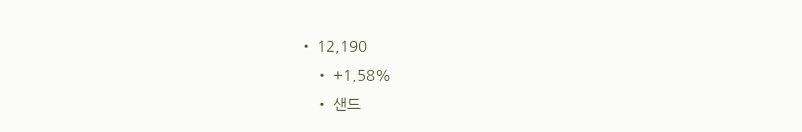• 12,190
    • +1.58%
    • 샌드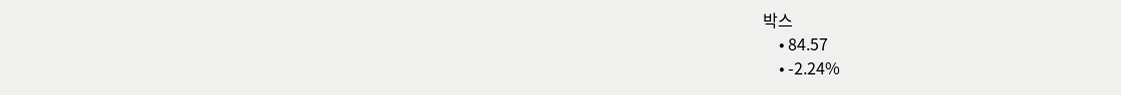박스
    • 84.57
    • -2.24%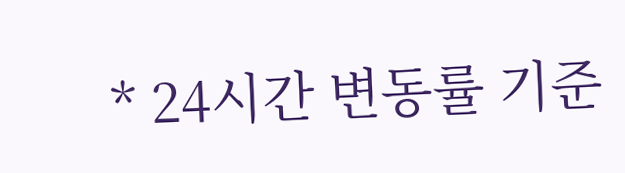* 24시간 변동률 기준